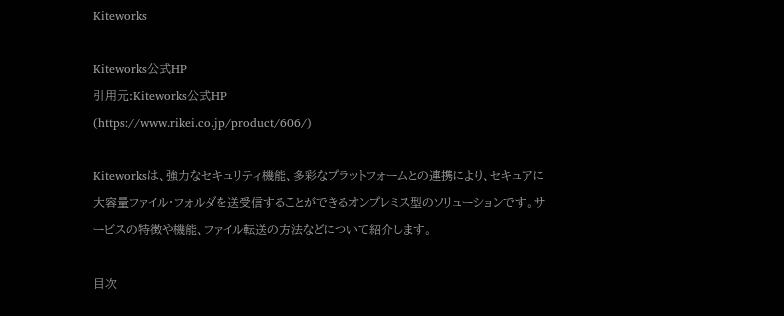Kiteworks

Kiteworks公式HP
引用元:Kiteworks公式HP
(https://www.rikei.co.jp/product/606/)

Kiteworksは、強力なセキュリティ機能、多彩なプラットフォームとの連携により、セキュアに大容量ファイル・フォルダを送受信することができるオンプレミス型のソリューションです。サービスの特徴や機能、ファイル転送の方法などについて紹介します。

目次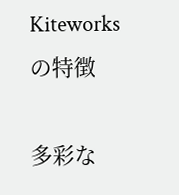Kiteworksの特徴

多彩な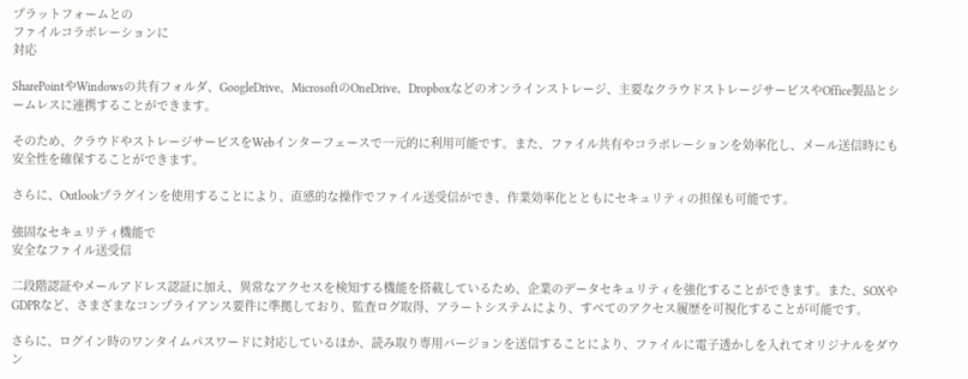プラットフォームとの
ファイルコラボレーションに
対応

SharePointやWindowsの共有フォルダ、GoogleDrive、MicrosoftのOneDrive、Dropboxなどのオンラインストレージ、主要なクラウドストレージサービスやOffice製品とシームレスに連携することができます。

そのため、クラウドやストレージサービスをWebインターフェースで一元的に利用可能です。また、ファイル共有やコラボレーションを効率化し、メール送信時にも安全性を確保することができます。

さらに、Outlookプラグインを使用することにより、直感的な操作でファイル送受信ができ、作業効率化とともにセキュリティの担保も可能です。

強固なセキュリティ機能で
安全なファイル送受信

二段階認証やメールアドレス認証に加え、異常なアクセスを検知する機能を搭載しているため、企業のデータセキュリティを強化することができます。また、SOXやGDPRなど、さまざまなコンプライアンス要件に準拠しており、監査ログ取得、アラートシステムにより、すべてのアクセス履歴を可視化することが可能です。

さらに、ログイン時のワンタイムパスワードに対応しているほか、読み取り専用バージョンを送信することにより、ファイルに電子透かしを入れてオリジナルをダウン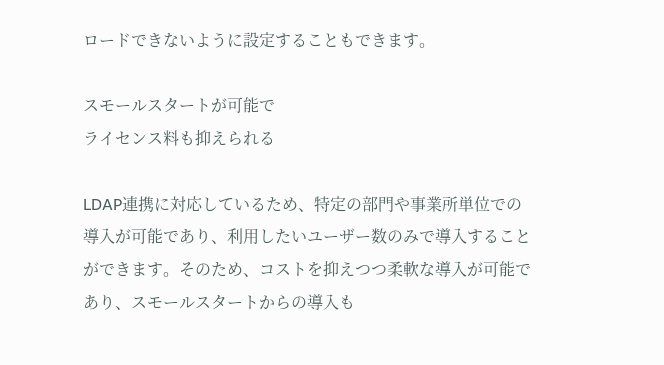ロードできないように設定することもできます。

スモールスタートが可能で
ライセンス料も抑えられる

LDAP連携に対応しているため、特定の部門や事業所単位での導入が可能であり、利用したいユーザー数のみで導入することができます。そのため、コストを抑えつつ柔軟な導入が可能であり、スモールスタートからの導入も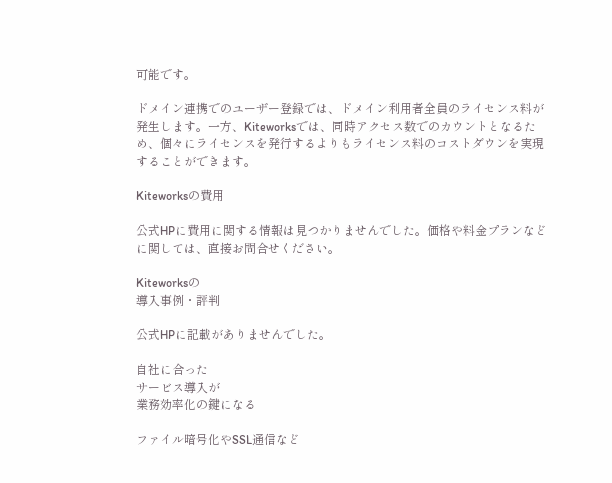可能です。

ドメイン連携でのユーザー登録では、ドメイン利用者全員のライセンス料が発生します。一方、Kiteworksでは、同時アクセス数でのカウントとなるため、個々にライセンスを発行するよりもライセンス料のコストダウンを実現することができます。

Kiteworksの費用

公式HPに費用に関する情報は見つかりませんでした。価格や料金プランなどに関しては、直接お問合せください。

Kiteworksの
導入事例・評判

公式HPに記載がありませんでした。

自社に合った
サービス導入が
業務効率化の鍵になる

ファイル暗号化やSSL通信など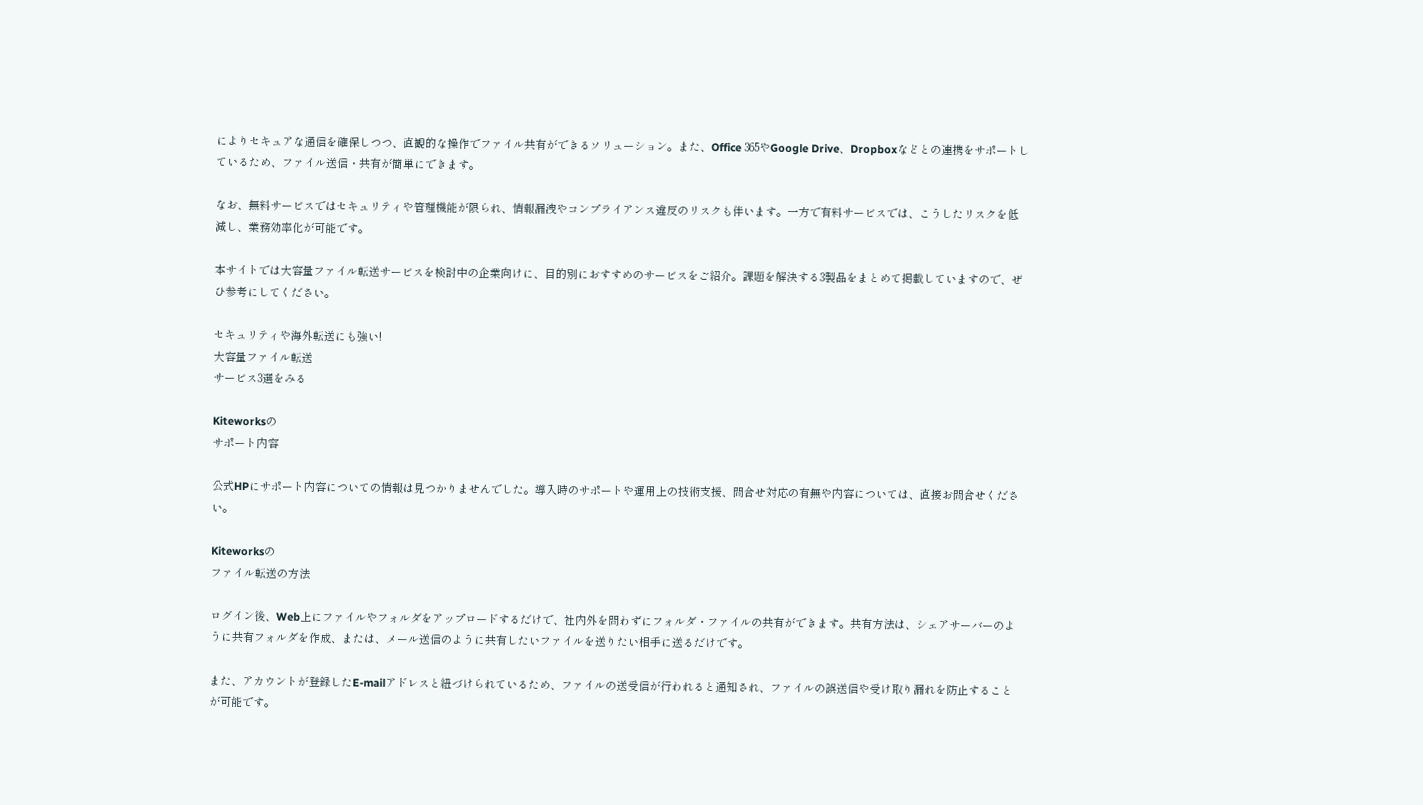によりセキュアな通信を確保しつつ、直観的な操作でファイル共有ができるソリューション。また、Office 365やGoogle Drive、Dropboxなどとの連携をサポートしているため、ファイル送信・共有が簡単にできます。

なお、無料サービスではセキュリティや管理機能が限られ、情報漏洩やコンプライアンス違反のリスクも伴います。一方で有料サービスでは、こうしたリスクを低減し、業務効率化が可能です。

本サイトでは大容量ファイル転送サービスを検討中の企業向けに、目的別におすすめのサービスをご紹介。課題を解決する3製品をまとめて掲載していますので、ぜひ参考にしてください。

セキュリティや海外転送にも強い!
大容量ファイル転送
サービス3選をみる

Kiteworksの
サポート内容

公式HPにサポート内容についての情報は見つかりませんでした。導入時のサポートや運用上の技術支援、問合せ対応の有無や内容については、直接お問合せください。

Kiteworksの
ファイル転送の方法

ログイン後、Web上にファイルやフォルダをアップロードするだけで、社内外を問わずにフォルダ・ファイルの共有ができます。共有方法は、シェアサーバーのように共有フォルダを作成、または、メール送信のように共有したいファイルを送りたい相手に送るだけです。

また、アカウントが登録したE-mailアドレスと紐づけられているため、ファイルの送受信が行われると通知され、ファイルの誤送信や受け取り漏れを防止することが可能です。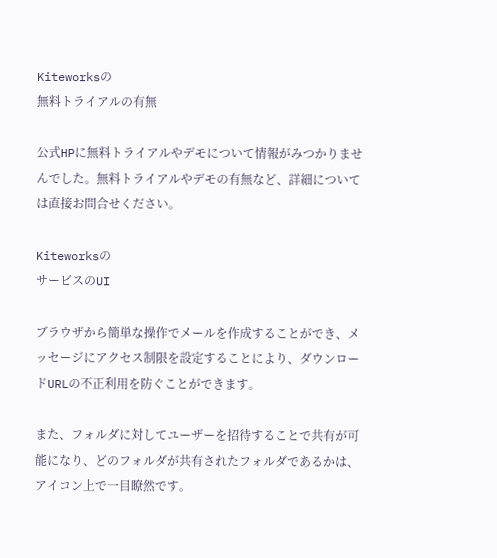Kiteworksの
無料トライアルの有無

公式HPに無料トライアルやデモについて情報がみつかりませんでした。無料トライアルやデモの有無など、詳細については直接お問合せください。

Kiteworksの
サービスのUI

ブラウザから簡単な操作でメールを作成することができ、メッセージにアクセス制限を設定することにより、ダウンロードURLの不正利用を防ぐことができます。

また、フォルダに対してユーザーを招待することで共有が可能になり、どのフォルダが共有されたフォルダであるかは、アイコン上で一目瞭然です。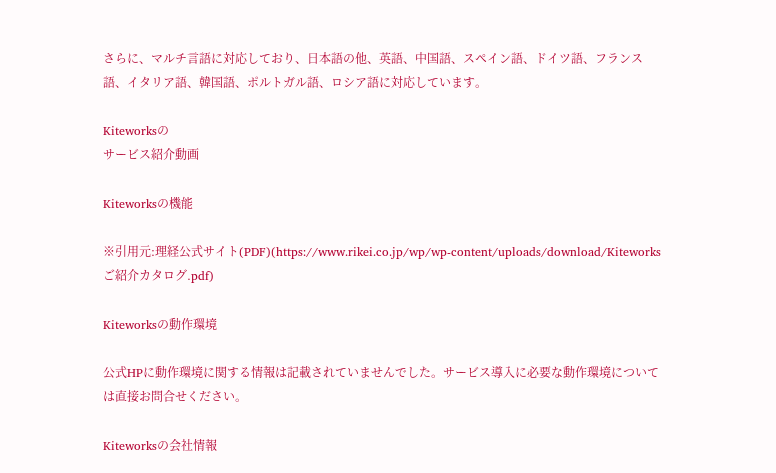さらに、マルチ言語に対応しており、日本語の他、英語、中国語、スペイン語、ドイツ語、フランス語、イタリア語、韓国語、ポルトガル語、ロシア語に対応しています。

Kiteworksの
サービス紹介動画

Kiteworksの機能

※引用元:理経公式サイト(PDF)(https://www.rikei.co.jp/wp/wp-content/uploads/download/Kiteworksご紹介カタログ.pdf)

Kiteworksの動作環境

公式HPに動作環境に関する情報は記載されていませんでした。サービス導入に必要な動作環境については直接お問合せください。

Kiteworksの会社情報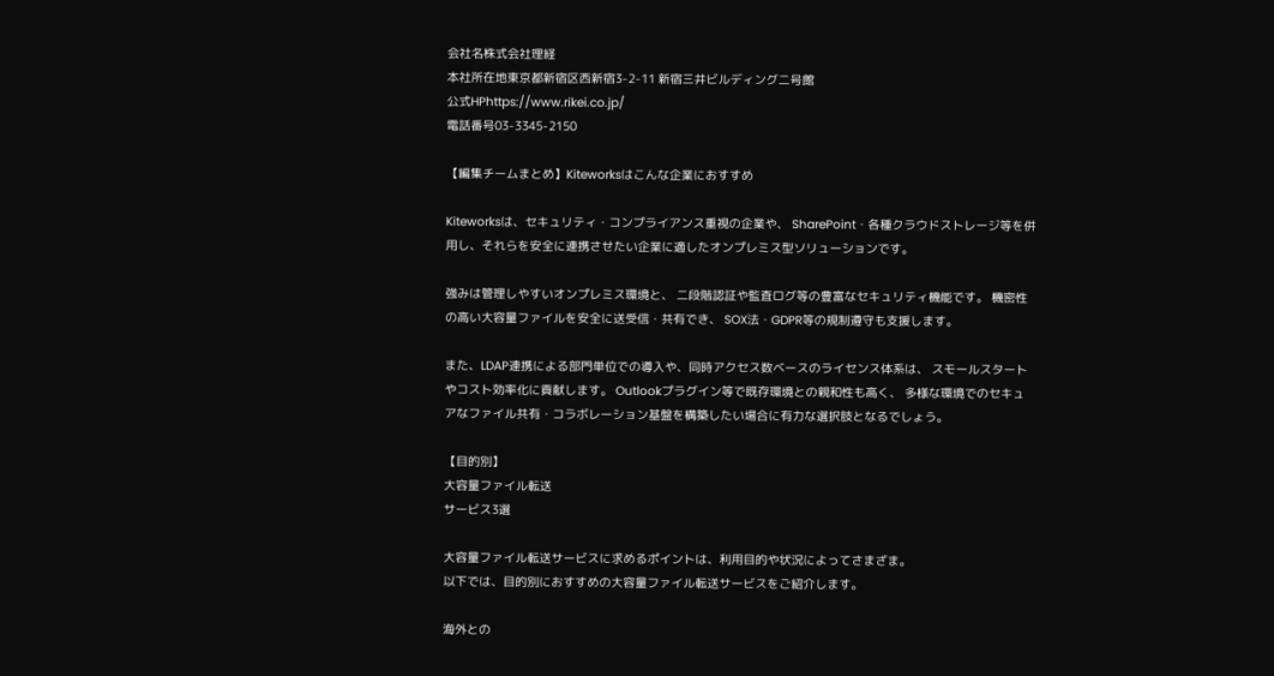会社名株式会社理経
本社所在地東京都新宿区西新宿3-2-11 新宿三井ビルディング二号館
公式HPhttps://www.rikei.co.jp/
電話番号03-3345-2150

【編集チームまとめ】Kiteworksはこんな企業におすすめ

Kiteworksは、セキュリティ・コンプライアンス重視の企業や、 SharePoint・各種クラウドストレージ等を併用し、それらを安全に連携させたい企業に適したオンプレミス型ソリューションです。

強みは管理しやすいオンプレミス環境と、 二段階認証や監査ログ等の豊富なセキュリティ機能です。 機密性の高い大容量ファイルを安全に送受信・共有でき、 SOX法・GDPR等の規制遵守も支援します。

また、LDAP連携による部門単位での導入や、同時アクセス数ベースのライセンス体系は、 スモールスタートやコスト効率化に貢献します。 Outlookプラグイン等で既存環境との親和性も高く、 多様な環境でのセキュアなファイル共有・コラボレーション基盤を構築したい場合に有力な選択肢となるでしょう。

【目的別】
大容量ファイル転送
サービス3選

大容量ファイル転送サービスに求めるポイントは、利用目的や状況によってさまざま。
以下では、目的別におすすめの大容量ファイル転送サービスをご紹介します。

海外との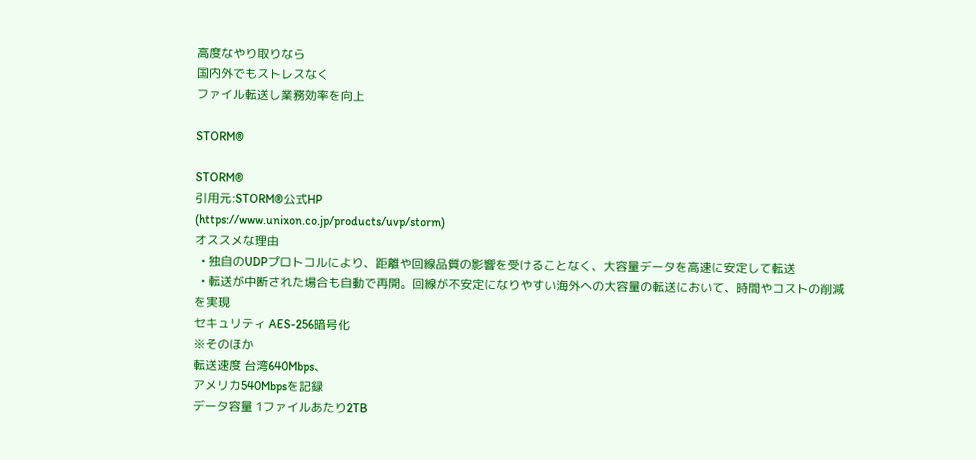高度なやり取りなら
国内外でもストレスなく
ファイル転送し業務効率を向上

STORM®

STORM®
引用元:STORM®公式HP
(https://www.unixon.co.jp/products/uvp/storm)
オススメな理由
  • 独自のUDPプロトコルにより、距離や回線品質の影響を受けることなく、大容量データを高速に安定して転送
  • 転送が中断された場合も自動で再開。回線が不安定になりやすい海外への大容量の転送において、時間やコストの削減を実現
セキュリティ AES-256暗号化
※そのほか
転送速度 台湾640Mbps、
アメリカ540Mbpsを記録
データ容量 1ファイルあたり2TB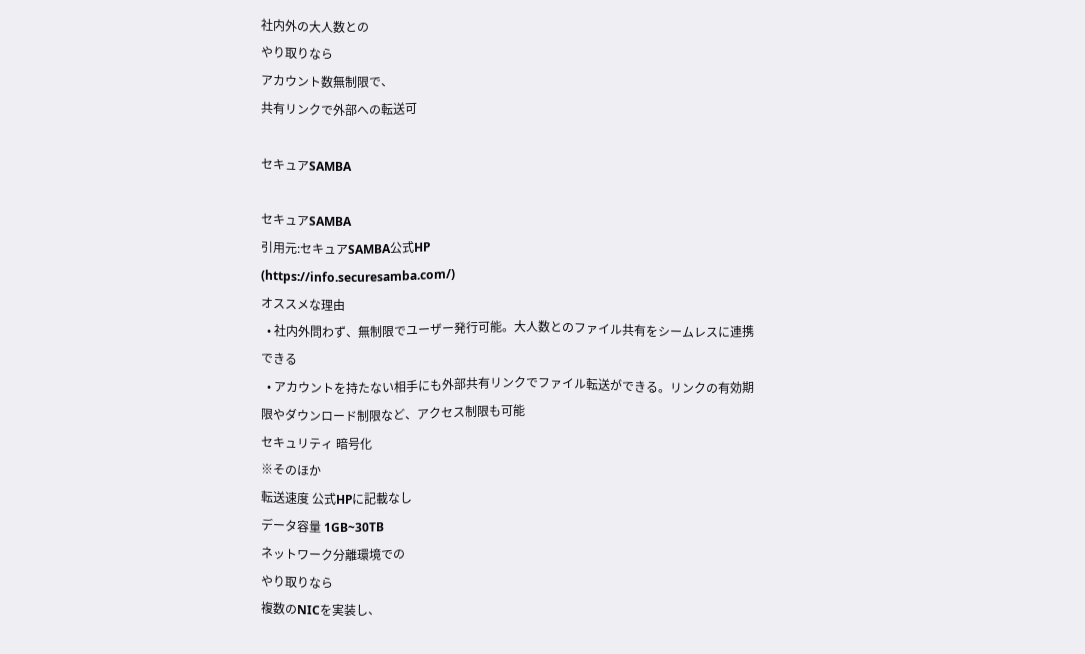社内外の大人数との
やり取りなら
アカウント数無制限で、
共有リンクで外部への転送可

セキュアSAMBA

セキュアSAMBA
引用元:セキュアSAMBA公式HP
(https://info.securesamba.com/)
オススメな理由
  • 社内外問わず、無制限でユーザー発行可能。大人数とのファイル共有をシームレスに連携できる
  • アカウントを持たない相手にも外部共有リンクでファイル転送ができる。リンクの有効期限やダウンロード制限など、アクセス制限も可能
セキュリティ 暗号化
※そのほか
転送速度 公式HPに記載なし
データ容量 1GB~30TB
ネットワーク分離環境での
やり取りなら
複数のNICを実装し、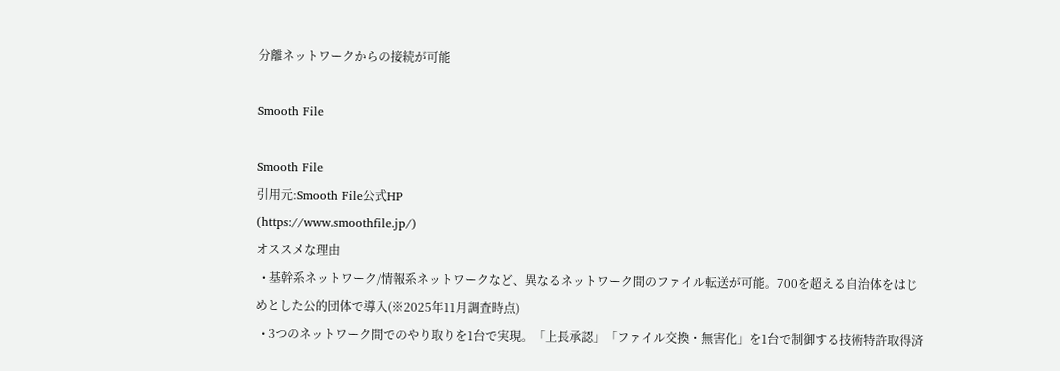分離ネットワークからの接続が可能

Smooth File

Smooth File
引用元:Smooth File公式HP
(https://www.smoothfile.jp/)
オススメな理由
  • 基幹系ネットワーク/情報系ネットワークなど、異なるネットワーク間のファイル転送が可能。700を超える自治体をはじめとした公的団体で導入(※2025年11月調査時点)
  • 3つのネットワーク間でのやり取りを1台で実現。「上長承認」「ファイル交換・無害化」を1台で制御する技術特許取得済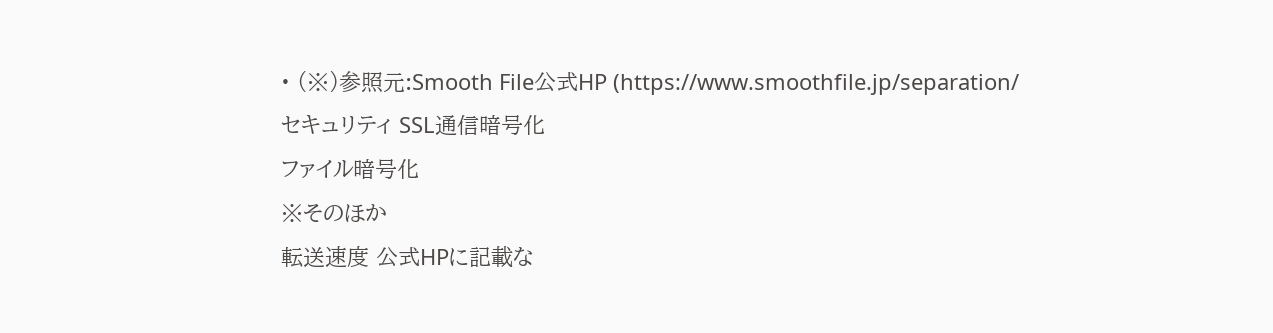• (※)参照元:Smooth File公式HP (https://www.smoothfile.jp/separation/
セキュリティ SSL通信暗号化
ファイル暗号化
※そのほか
転送速度 公式HPに記載な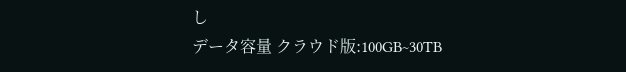し
データ容量 クラウド版:100GB~30TB